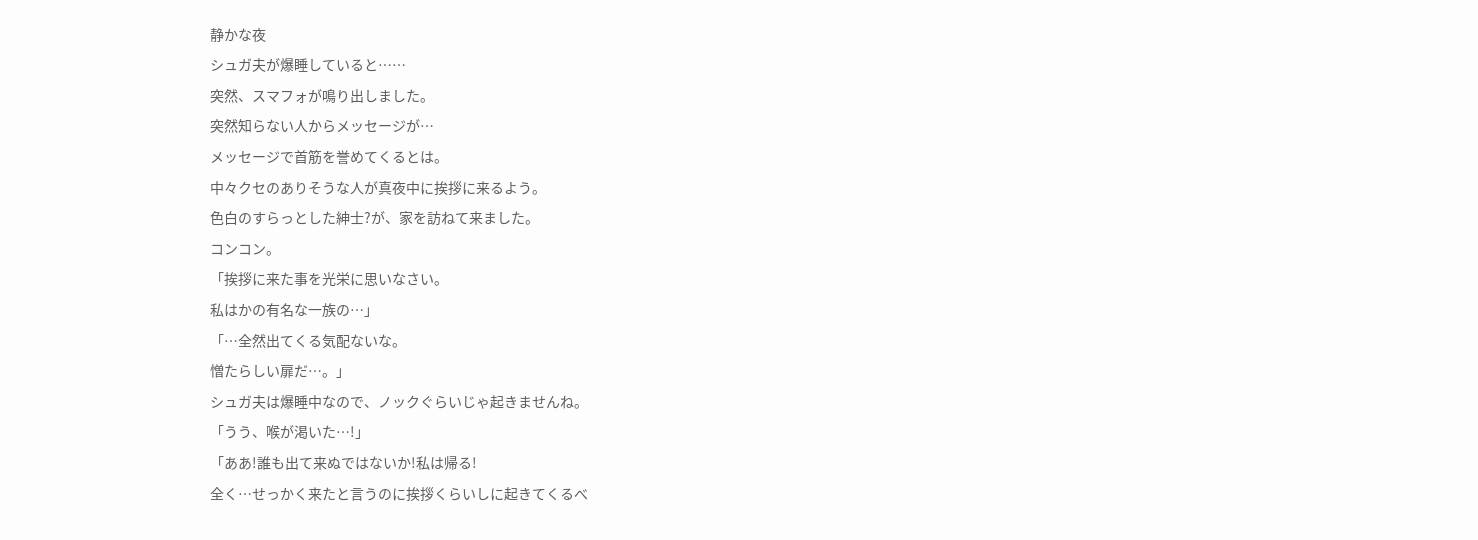静かな夜
シュガ夫が爆睡していると……
突然、スマフォが鳴り出しました。
突然知らない人からメッセージが…
メッセージで首筋を誉めてくるとは。
中々クセのありそうな人が真夜中に挨拶に来るよう。
色白のすらっとした紳士?が、家を訪ねて来ました。
コンコン。
「挨拶に来た事を光栄に思いなさい。
私はかの有名な一族の…」
「…全然出てくる気配ないな。
憎たらしい扉だ…。」
シュガ夫は爆睡中なので、ノックぐらいじゃ起きませんね。
「うう、喉が渇いた…!」
「ああ!誰も出て来ぬではないか!私は帰る!
全く…せっかく来たと言うのに挨拶くらいしに起きてくるべ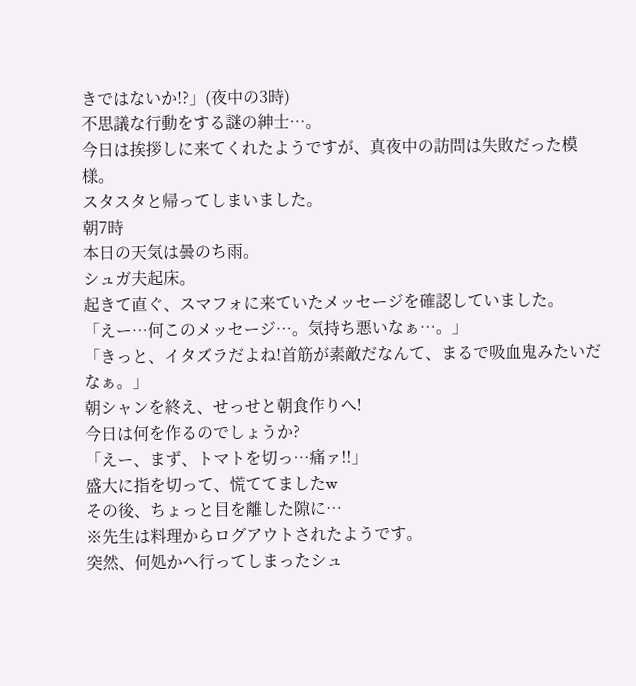きではないか!?」(夜中の3時)
不思議な行動をする謎の紳士…。
今日は挨拶しに来てくれたようですが、真夜中の訪問は失敗だった模様。
スタスタと帰ってしまいました。
朝7時
本日の天気は曇のち雨。
シュガ夫起床。
起きて直ぐ、スマフォに来ていたメッセージを確認していました。
「えー…何このメッセージ…。気持ち悪いなぁ…。」
「きっと、イタズラだよね!首筋が素敵だなんて、まるで吸血鬼みたいだなぁ。」
朝シャンを終え、せっせと朝食作りへ!
今日は何を作るのでしょうか?
「えー、まず、トマトを切っ…痛ァ!!」
盛大に指を切って、慌ててましたw
その後、ちょっと目を離した隙に…
※先生は料理からログアウトされたようです。
突然、何処かへ行ってしまったシュ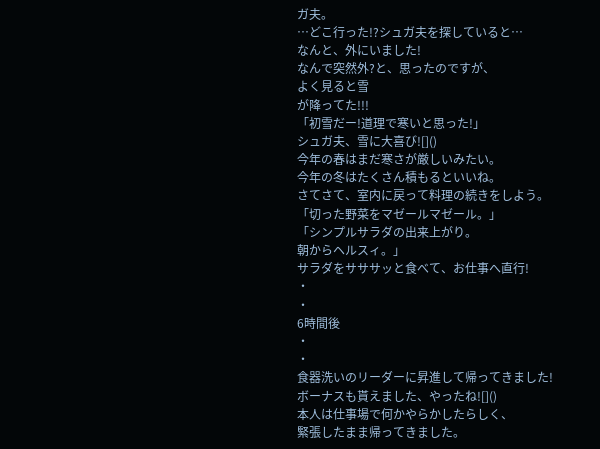ガ夫。
…どこ行った!?シュガ夫を探していると…
なんと、外にいました!
なんで突然外?と、思ったのですが、
よく見ると雪
が降ってた!!!
「初雪だー!道理で寒いと思った!」
シュガ夫、雪に大喜び![]()
今年の春はまだ寒さが厳しいみたい。
今年の冬はたくさん積もるといいね。
さてさて、室内に戻って料理の続きをしよう。
「切った野菜をマゼールマゼール。」
「シンプルサラダの出来上がり。
朝からヘルスィ。」
サラダをサササッと食べて、お仕事へ直行!
・
・
6時間後
・
・
食器洗いのリーダーに昇進して帰ってきました!
ボーナスも貰えました、やったね![]()
本人は仕事場で何かやらかしたらしく、
緊張したまま帰ってきました。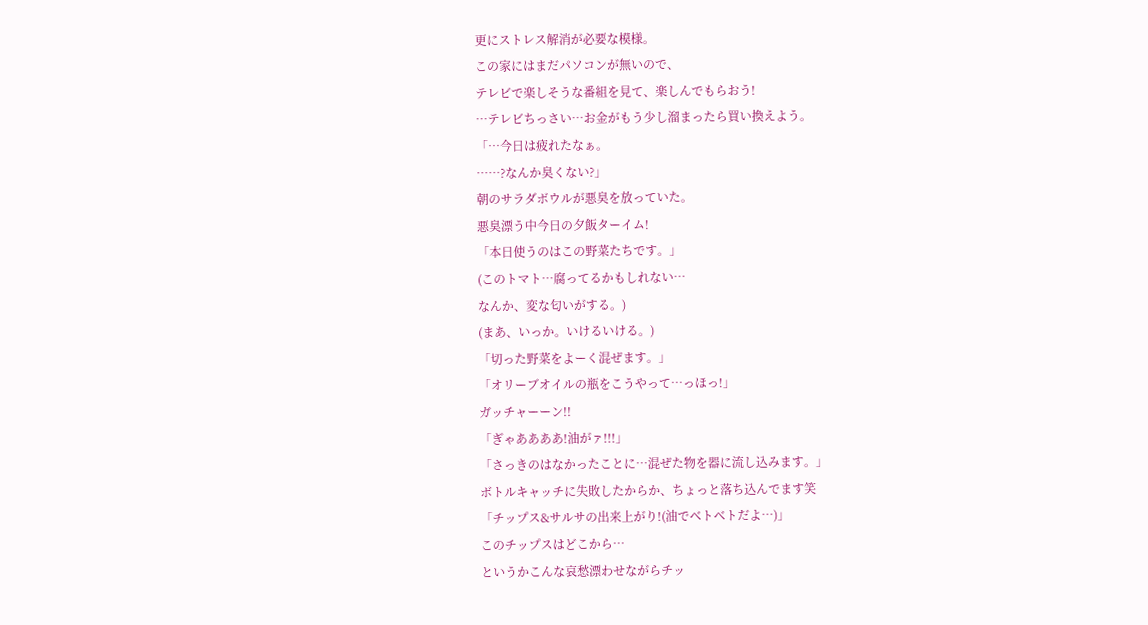更にストレス解消が必要な模様。
この家にはまだパソコンが無いので、
テレビで楽しそうな番組を見て、楽しんでもらおう!
…テレビちっさい…お金がもう少し溜まったら買い換えよう。
「…今日は疲れたなぁ。
……?なんか臭くない?」
朝のサラダボウルが悪臭を放っていた。
悪臭漂う中今日の夕飯ターイム!
「本日使うのはこの野菜たちです。」
(このトマト…腐ってるかもしれない…
なんか、変な匂いがする。)
(まあ、いっか。いけるいける。)
「切った野菜をよーく混ぜます。」
「オリーブオイルの瓶をこうやって…っほっ!」
ガッチャーーン!!
「ぎゃああああ!油がァ!!!」
「さっきのはなかったことに…混ぜた物を器に流し込みます。」
ボトルキャッチに失敗したからか、ちょっと落ち込んでます笑
「チップス&サルサの出来上がり!(油でベトベトだよ…)」
このチップスはどこから…
というかこんな哀愁漂わせながらチッ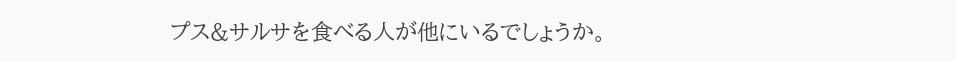プス&サルサを食べる人が他にいるでしょうか。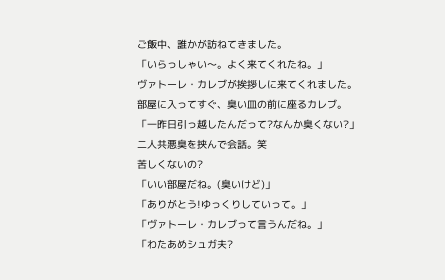ご飯中、誰かが訪ねてきました。
「いらっしゃい〜。よく来てくれたね。」
ヴァトーレ・カレブが挨拶しに来てくれました。
部屋に入ってすぐ、臭い皿の前に座るカレブ。
「一昨日引っ越したんだって?なんか臭くない?」
二人共悪臭を挟んで会話。笑
苦しくないの?
「いい部屋だね。(臭いけど)」
「ありがとう!ゆっくりしていって。」
「ヴァトーレ・カレブって言うんだね。」
「わたあめシュガ夫?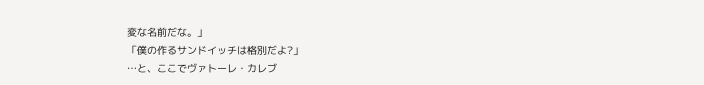変な名前だな。」
「僕の作るサンドイッチは格別だよ?」
…と、ここでヴァトーレ・カレブ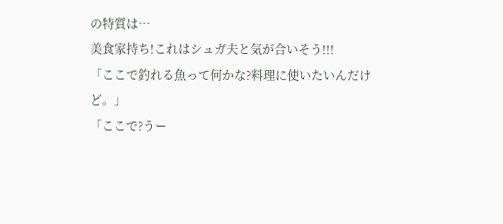の特質は…
美食家持ち!これはシュガ夫と気が合いそう!!!
「ここで釣れる魚って何かな?料理に使いたいんだけど。」
「ここで?うー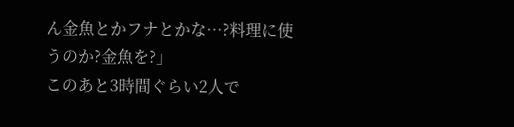ん金魚とかフナとかな…?料理に使うのか?金魚を?」
このあと3時間ぐらい2人で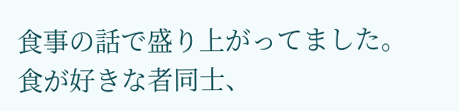食事の話で盛り上がってました。
食が好きな者同士、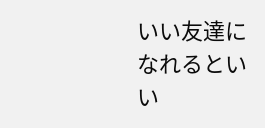いい友達になれるといい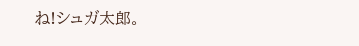ね!シュガ太郎。